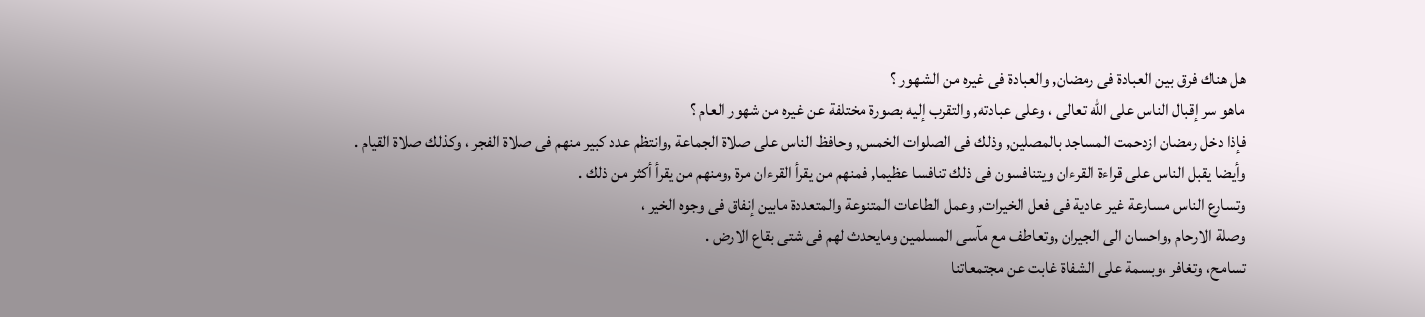هل هناك فرق بين العبادة فى رمضان, والعبادة فى غيره من الشهور ؟
ماهو سر إقبال الناس على الله تعالى ، وعلى عبادته, والتقرب إليه بصورة مختلفة عن غيره من شهور العام ؟
فإذا دخل رمضان ازدحمت المساجد بالمصلين, وذلك فى الصلوات الخمس, وحافظ الناس على صلاة الجماعة ,وانتظم عدد كبير منهم فى صلاة الفجر ، وكذلك صلاة القيام .
وأيضا يقبل الناس على قراءة القرءان ويتنافسون فى ذلك تنافسا عظيما, فمنهم من يقرأ القرءان مرة ,ومنهم من يقرأ أكثر من ذلك .
وتسارع الناس مسارعة غير عادية فى فعل الخيرات, وعمل الطاعات المتنوعة والمتعددة مابين إنفاق فى وجوه الخير ،
وصلة الارحام ,واحسان الى الجيران ,وتعاطف مع مآسى المسلمين ومايحدث لهم فى شتى بقاع الارض .
تسامح، وتغافر ،وبسمة على الشفاة غابت عن مجتمعاتنا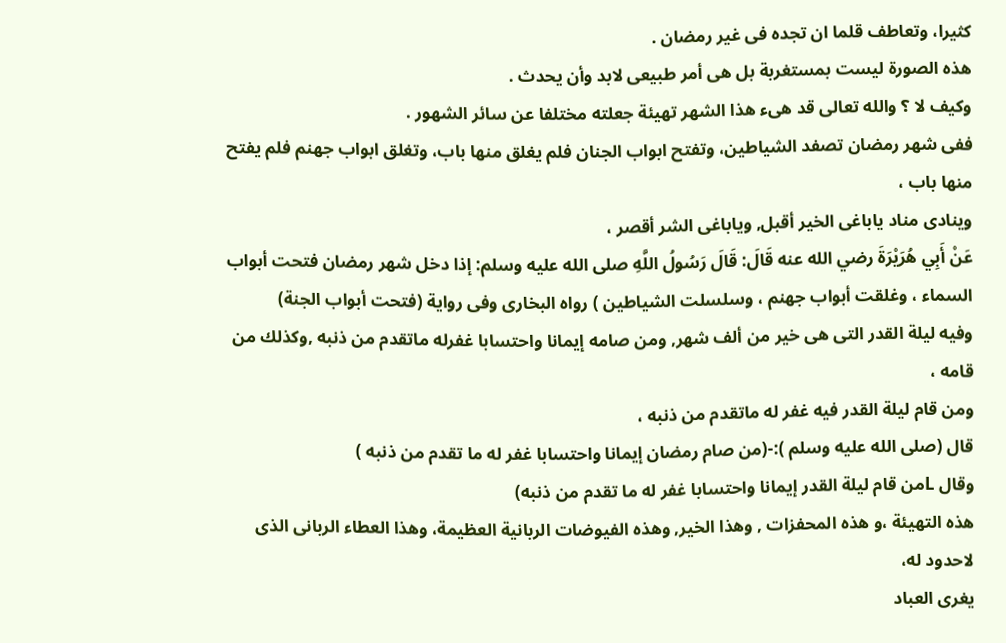كثيرا، وتعاطف قلما ان تجده فى غير رمضان .
هذه الصورة ليست بمستغربة بل هى أمر طبيعى لابد وأن يحدث .
وكيف لا ؟ والله تعالى قد هىء هذا الشهر تهيئة جعلته مختلفا عن سائر الشهور .
ففى شهر رمضان تصفد الشياطين، وتفتح ابواب الجنان فلم يغلق منها باب، وتغلق ابواب جهنم فلم يفتح منها باب ،
وينادى مناد ياباغى الخير أقبل, وياباغى الشر أقصر ،
عَنْ أَبِي هُرَيْرَةَ رضي الله عنه قَالَ: قَالَ رَسُولُ اللَّهِ صلى الله عليه وسلم: إذا دخل شهر رمضان فتحت أبواب السماء ، وغلقت أبواب جهنم ، وسلسلت الشياطين ) رواه البخارى وفى رواية (فتحت أبواب الجنة)
وفيه ليلة القدر التى هى خير من ألف شهر, ومن صامه إيمانا واحتسابا غفرله ماتقدم من ذنبه ,وكذلك من قامه ،
ومن قام ليلة القدر فيه غفر له ماتقدم من ذنبه ،
قال (صلى الله عليه وسلم ):-(من صام رمضان إيمانا واحتسابا غفر له ما تقدم من ذنبه )
وقال Lمن قام ليلة القدر إيمانا واحتسابا غفر له ما تقدم من ذنبه)
هذه التهيئة ،و هذه المحفزات , وهذا الخير, وهذه الفيوضات الربانية العظيمة، وهذا العطاء الربانى الذى لاحدود له،
يغرى العباد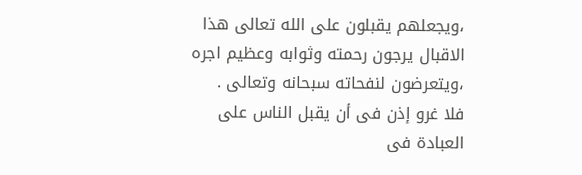،ويجعلهم يقبلون على الله تعالى هذا الاقبال يرجون رحمته وثوابه وعظيم اجره ،ويتعرضون لنفحاته سبحانه وتعالى .
فلا غرو إذن فى أن يقبل الناس على العبادة فى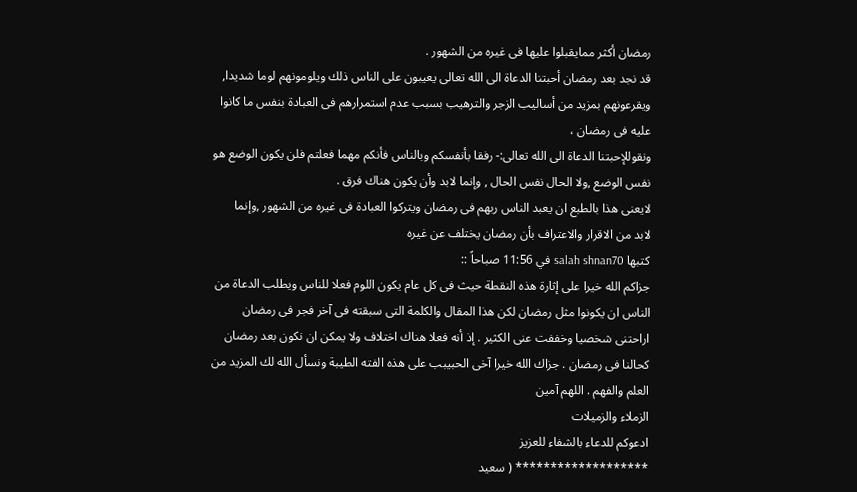رمضان أكثر ممايقبلوا عليها فى غيره من الشهور .
قد نجد بعد رمضان أحبتنا الدعاة الى الله تعالى يعيبون على الناس ذلك ويلومونهم لوما شديدا,
ويقرعونهم بمزيد من أساليب الزجر والترهيب بسبب عدم استمرارهم فى العبادة بنفس ما كانوا عليه فى رمضان ،
ونقوللإحبتنا الدعاة الى الله تعالى:- رفقا بأنفسكم وبالناس فأنكم مهما فعلتم فلن يكون الوضع هو نفس الوضع ,ولا الحال نفس الحال , وإنما لابد وأن يكون هناك فرق .
لايعنى هذا بالطبع ان يعبد الناس ربهم فى رمضان ويتركوا العبادة فى غيره من الشهور ,وإنما
لابد من الاقرار والاعتراف بأن رمضان يختلف عن غيره
كتبها salah shnan70 في 11:56 صباحاً ::
جزاكم الله خيرا على إثارة هذه النقطة حيث فى كل عام يكون اللوم فعلا للناس ويطلب الدعاة من الناس ان يكونوا مثل رمضان لكن هذا المقال والكلمة التى سبقته فى آخر فجر فى رمضان اراحتنى شخصيا وخففت عنى الكثير . إذ أنه فعلا هناك اختلاف ولا يمكن ان نكون بعد رمضان كحالنا فى رمضان . جزاك الله خيرا آخى الحبيبب على هذه الفته الطيبة ونسأل الله لك المزيد من العلم والفهم . اللهم آمين
الزملاء والزميلات
ادعوكم للدعاء بالشفاء للعزيز
******************* ( سعيد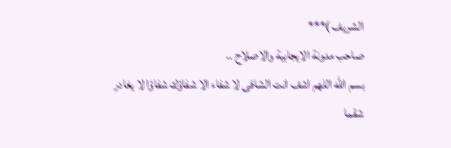الشريف )***
صاحب مدونة الايجابية والاصلاح ..
بسم الله اللهم اشف انت الشافى لا شفاء الا شفاؤك شفاؤا لا يغادر شقما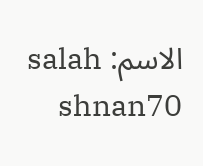الاسم: salah shnan70